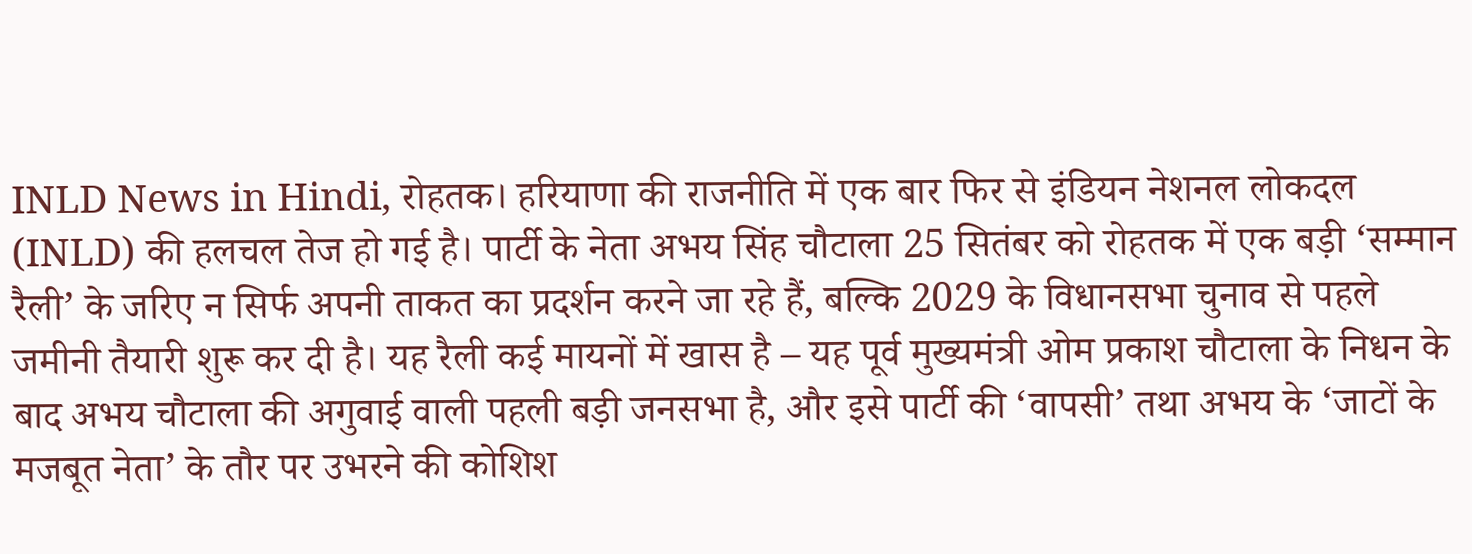INLD News in Hindi, रोहतक। हरियाणा की राजनीति में एक बार फिर से इंडियन नेशनल लोकदल (INLD) की हलचल तेज हो गई है। पार्टी के नेता अभय सिंह चौटाला 25 सितंबर को रोहतक में एक बड़ी ‘सम्मान रैली’ के जरिए न सिर्फ अपनी ताकत का प्रदर्शन करने जा रहे हैं, बल्कि 2029 के विधानसभा चुनाव से पहले जमीनी तैयारी शुरू कर दी है। यह रैली कई मायनों में खास है – यह पूर्व मुख्यमंत्री ओम प्रकाश चौटाला के निधन के बाद अभय चौटाला की अगुवाई वाली पहली बड़ी जनसभा है, और इसे पार्टी की ‘वापसी’ तथा अभय के ‘जाटों के मजबूत नेता’ के तौर पर उभरने की कोशिश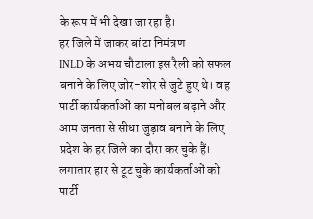के रूप में भी देखा जा रहा है।
हर जिले में जाकर बांटा निमंत्रण
INLD के अभय चौटाला इस रैली को सफल बनाने के लिए जोर-शोर से जुटे हुए थे। वह पार्टी कार्यकर्ताओं का मनोबल बढ़ाने और आम जनता से सीधा जुड़ाव बनाने के लिए प्रदेश के हर जिले का दौरा कर चुके हैं। लगातार हार से टूट चुके कार्यकर्ताओं को पार्टी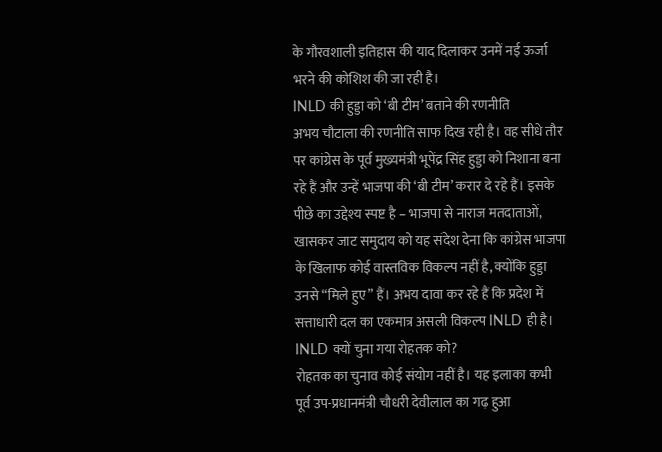के गौरवशाली इतिहास की याद दिलाकर उनमें नई ऊर्जा भरने की कोशिश की जा रही है।
INLD की हुड्डा को ‘बी टीम’ बताने की रणनीति
अभय चौटाला की रणनीति साफ दिख रही है। वह सीधे तौर पर कांग्रेस के पूर्व मुख्यमंत्री भूपेंद्र सिंह हुड्डा को निशाना बना रहे हैं और उन्हें भाजपा की ‘बी टीम’ करार दे रहे हैं। इसके पीछे का उद्देश्य स्पष्ट है – भाजपा से नाराज मतदाताओं, खासकर जाट समुदाय को यह संदेश देना कि कांग्रेस भाजपा के खिलाफ कोई वास्तविक विकल्प नहीं है, क्योंकि हुड्डा उनसे “मिले हुए” हैं। अभय दावा कर रहे हैं कि प्रदेश में सत्ताधारी दल का एकमात्र असली विकल्प INLD ही है।
INLD क्यों चुना गया रोहतक को?
रोहतक का चुनाव कोई संयोग नहीं है। यह इलाका कभी पूर्व उप-प्रधानमंत्री चौधरी देवीलाल का गढ़ हुआ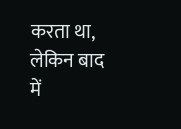करता था, लेकिन बाद में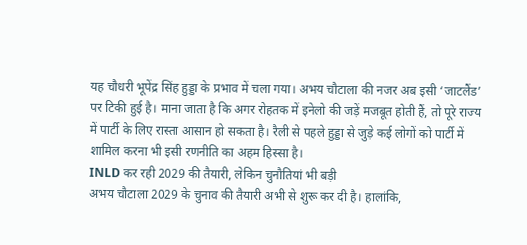यह चौधरी भूपेंद्र सिंह हुड्डा के प्रभाव में चला गया। अभय चौटाला की नजर अब इसी ‘जाटलैंड’ पर टिकी हुई है। माना जाता है कि अगर रोहतक में इनेलो की जड़ें मजबूत होती हैं, तो पूरे राज्य में पार्टी के लिए रास्ता आसान हो सकता है। रैली से पहले हुड्डा से जुड़े कई लोगों को पार्टी में शामिल करना भी इसी रणनीति का अहम हिस्सा है।
INLD कर रही 2029 की तैयारी, लेकिन चुनौतियां भी बड़ी
अभय चौटाला 2029 के चुनाव की तैयारी अभी से शुरू कर दी है। हालांकि,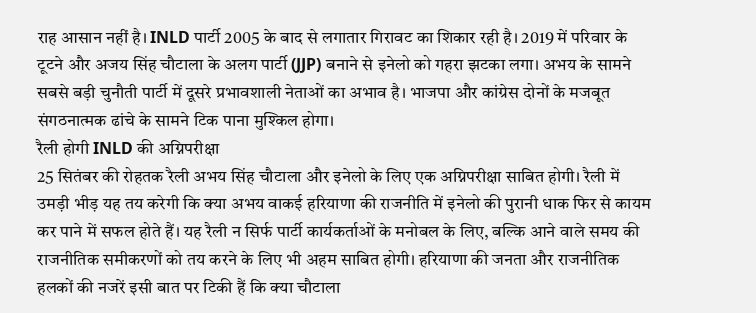राह आसान नहीं है। INLD पार्टी 2005 के बाद से लगातार गिरावट का शिकार रही है। 2019 में परिवार के टूटने और अजय सिंह चौटाला के अलग पार्टी (JJP) बनाने से इनेलो को गहरा झटका लगा। अभय के सामने सबसे बड़ी चुनौती पार्टी में दूसरे प्रभावशाली नेताओं का अभाव है। भाजपा और कांग्रेस दोनों के मजबूत संगठनात्मक ढांचे के सामने टिक पाना मुश्किल होगा।
रैली होगी INLD की अग्निपरीक्षा
25 सितंबर की रोहतक रैली अभय सिंह चौटाला और इनेलो के लिए एक अग्निपरीक्षा साबित होगी। रैली में उमड़ी भीड़ यह तय करेगी कि क्या अभय वाकई हरियाणा की राजनीति में इनेलो की पुरानी धाक फिर से कायम कर पाने में सफल होते हैं। यह रैली न सिर्फ पार्टी कार्यकर्ताओं के मनोबल के लिए, बल्कि आने वाले समय की राजनीतिक समीकरणों को तय करने के लिए भी अहम साबित होगी। हरियाणा की जनता और राजनीतिक हलकों की नजरें इसी बात पर टिकी हैं कि क्या चौटाला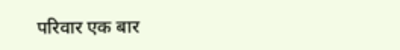परिवार एक बार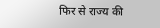फिर से राज्य की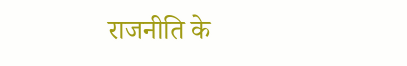राजनीति के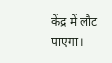केंद्र में लौट पाएगा।